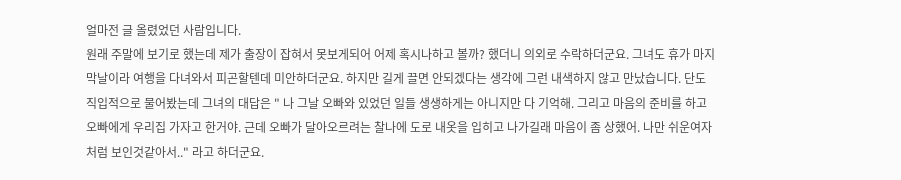얼마전 글 올렸었던 사람입니다.
원래 주말에 보기로 했는데 제가 출장이 잡혀서 못보게되어 어제 혹시나하고 볼까? 했더니 의외로 수락하더군요. 그녀도 휴가 마지막날이라 여행을 다녀와서 피곤할텐데 미안하더군요. 하지만 길게 끌면 안되겠다는 생각에 그런 내색하지 않고 만났습니다. 단도직입적으로 물어봤는데 그녀의 대답은 " 나 그날 오빠와 있었던 일들 생생하게는 아니지만 다 기억해. 그리고 마음의 준비를 하고 오빠에게 우리집 가자고 한거야. 근데 오빠가 달아오르려는 찰나에 도로 내옷을 입히고 나가길래 마음이 좀 상했어. 나만 쉬운여자처럼 보인것같아서.." 라고 하더군요.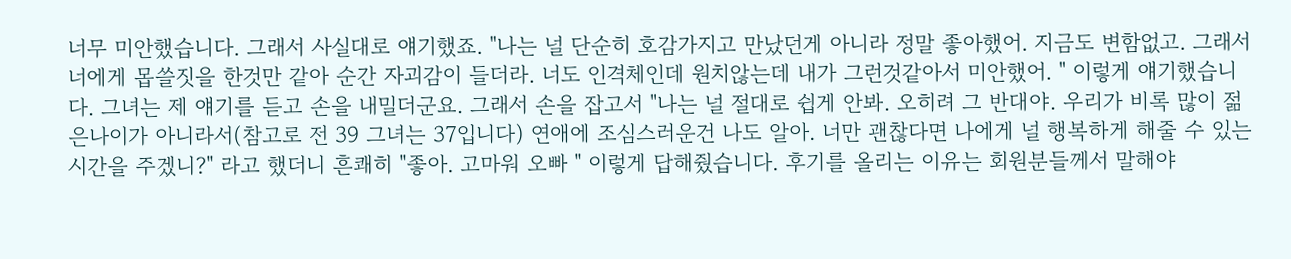너무 미안했습니다. 그래서 사실대로 얘기했죠. "나는 널 단순히 호감가지고 만났던게 아니라 정말 좋아했어. 지금도 변함없고. 그래서 너에게 몹쓸짓을 한것만 같아 순간 자괴감이 들더라. 너도 인격체인데 원치않는데 내가 그런것같아서 미안했어. " 이렇게 얘기했습니다. 그녀는 제 얘기를 듣고 손을 내밀더군요. 그래서 손을 잡고서 "나는 널 절대로 쉽게 안봐. 오히려 그 반대야. 우리가 비록 많이 젊은나이가 아니라서(참고로 전 39 그녀는 37입니다) 연애에 조심스러운건 나도 알아. 너만 괜찮다면 나에게 널 행복하게 해줄 수 있는 시간을 주겠니?" 라고 했더니 흔쾌히 "좋아. 고마워 오빠 " 이렇게 답해줬습니다. 후기를 올리는 이유는 회원분들께서 말해야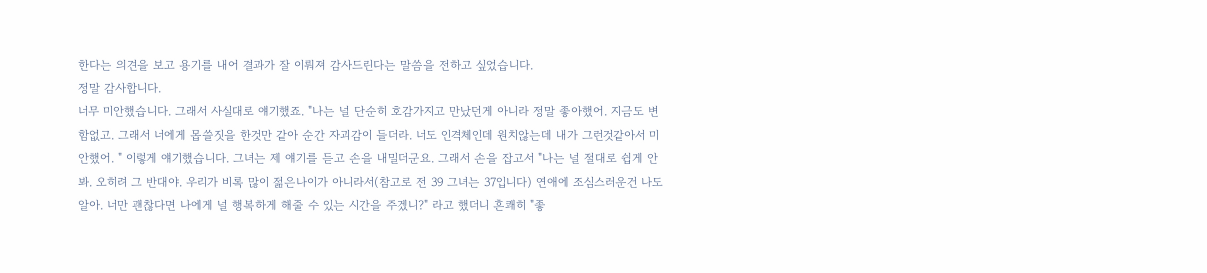한다는 의견을 보고 용기를 내어 결과가 잘 이뤄져 감사드린다는 말씀을 전하고 싶었습니다.
정말 감사합니다.
너무 미안했습니다. 그래서 사실대로 얘기했죠. "나는 널 단순히 호감가지고 만났던게 아니라 정말 좋아했어. 지금도 변함없고. 그래서 너에게 몹쓸짓을 한것만 같아 순간 자괴감이 들더라. 너도 인격체인데 원치않는데 내가 그런것같아서 미안했어. " 이렇게 얘기했습니다. 그녀는 제 얘기를 듣고 손을 내밀더군요. 그래서 손을 잡고서 "나는 널 절대로 쉽게 안봐. 오히려 그 반대야. 우리가 비록 많이 젊은나이가 아니라서(참고로 전 39 그녀는 37입니다) 연애에 조심스러운건 나도 알아. 너만 괜찮다면 나에게 널 행복하게 해줄 수 있는 시간을 주겠니?" 라고 했더니 흔쾌히 "좋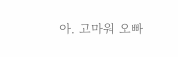아. 고마워 오빠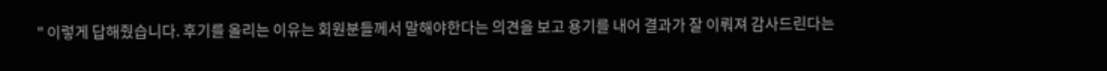" 이렇게 답해줬습니다. 후기를 올리는 이유는 회원분들께서 말해야한다는 의견을 보고 용기를 내어 결과가 잘 이뤄져 감사드린다는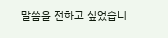말씀을 전하고 싶었습니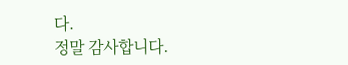다.
정말 감사합니다.